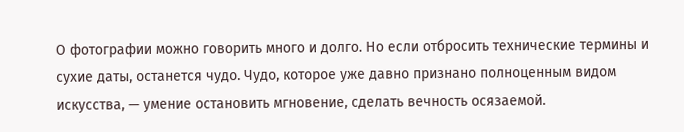О фотографии можно говорить много и долго. Но если отбросить технические термины и сухие даты, останется чудо. Чудо, которое уже давно признано полноценным видом искусства, — умение остановить мгновение, сделать вечность осязаемой.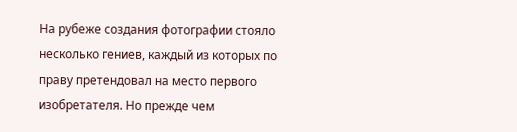На рубеже создания фотографии стояло несколько гениев, каждый из которых по праву претендовал на место первого изобретателя. Но прежде чем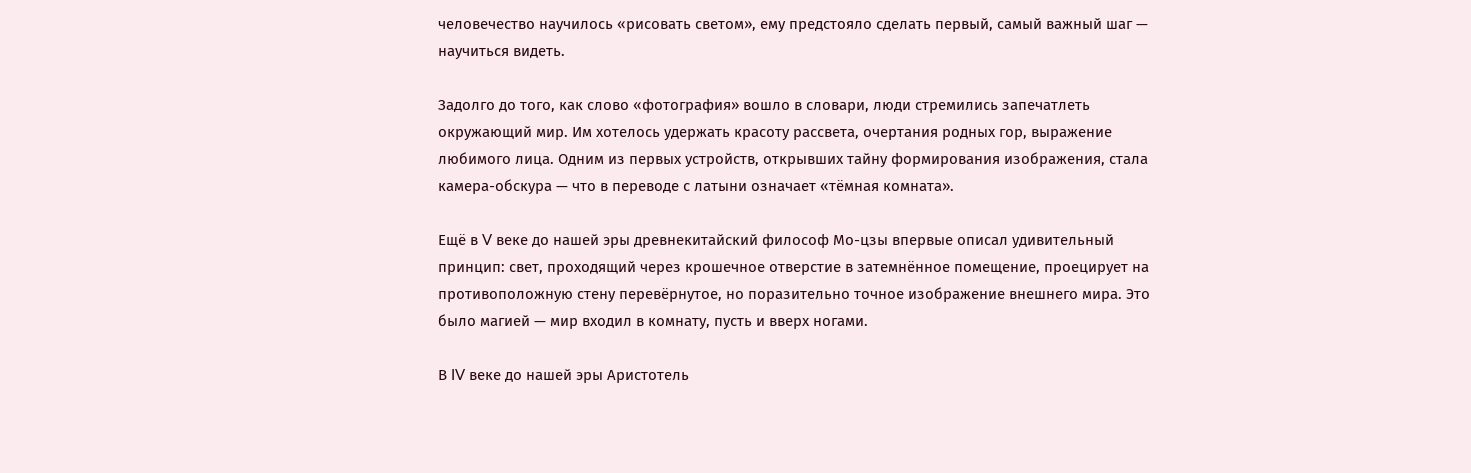человечество научилось «рисовать светом», ему предстояло сделать первый, самый важный шаг — научиться видеть.

Задолго до того, как слово «фотография» вошло в словари, люди стремились запечатлеть окружающий мир. Им хотелось удержать красоту рассвета, очертания родных гор, выражение любимого лица. Одним из первых устройств, открывших тайну формирования изображения, стала камера-обскура — что в переводе с латыни означает «тёмная комната».

Ещё в V веке до нашей эры древнекитайский философ Мо-цзы впервые описал удивительный принцип: свет, проходящий через крошечное отверстие в затемнённое помещение, проецирует на противоположную стену перевёрнутое, но поразительно точное изображение внешнего мира. Это было магией — мир входил в комнату, пусть и вверх ногами.

В IV веке до нашей эры Аристотель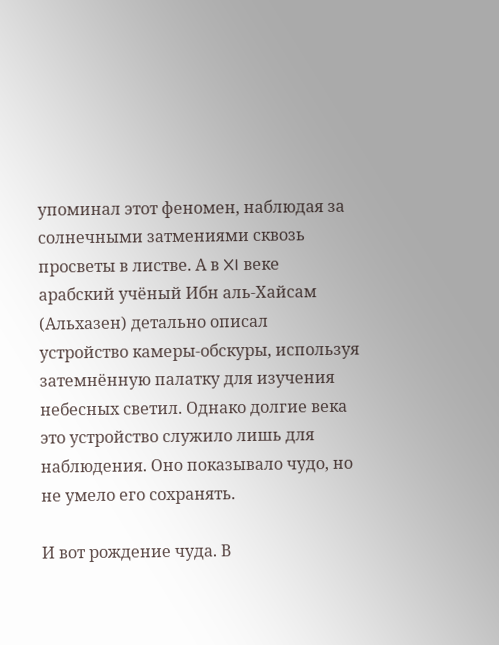упоминал этот феномен, наблюдая за солнечными затмениями сквозь просветы в листве. А в XI веке арабский учёный Ибн аль-Хайсам (Альхазен) детально описал устройство камеры-обскуры, используя затемнённую палатку для изучения небесных светил. Однако долгие века это устройство служило лишь для наблюдения. Оно показывало чудо, но не умело его сохранять.

И вот рождение чуда. В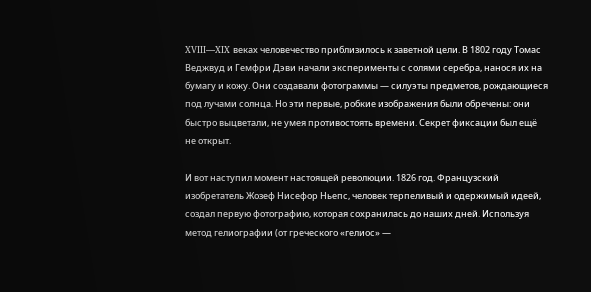XVIII—XIX веках человечество приблизилось к заветной цели. В 1802 году Томас Веджвуд и Гемфри Дэви начали эксперименты с солями серебра, нанося их на бумагу и кожу. Они создавали фотограммы — силуэты предметов, рождающиеся под лучами солнца. Но эти первые, робкие изображения были обречены: они быстро выцветали, не умея противостоять времени. Секрет фиксации был ещё не открыт.

И вот наступил момент настоящей революции. 1826 год. Французский изобретатель Жозеф Нисефор Ньепс, человек терпеливый и одержимый идеей, создал первую фотографию, которая сохранилась до наших дней. Используя метод гелиографии (от греческого «гелиос» —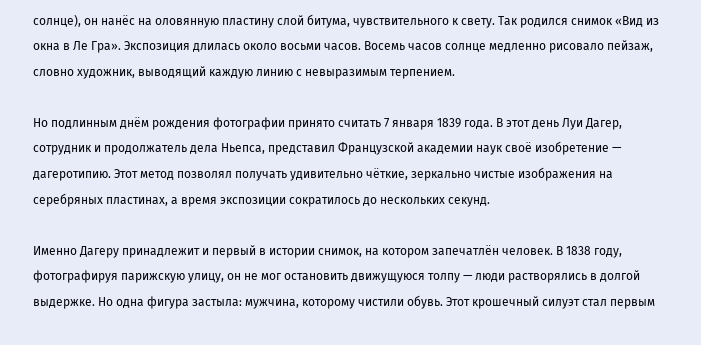солнце), он нанёс на оловянную пластину слой битума, чувствительного к свету. Так родился снимок «Вид из окна в Ле Гра». Экспозиция длилась около восьми часов. Восемь часов солнце медленно рисовало пейзаж, словно художник, выводящий каждую линию с невыразимым терпением.

Но подлинным днём рождения фотографии принято считать 7 января 1839 года. В этот день Луи Дагер, сотрудник и продолжатель дела Ньепса, представил Французской академии наук своё изобретение — дагеротипию. Этот метод позволял получать удивительно чёткие, зеркально чистые изображения на серебряных пластинах, а время экспозиции сократилось до нескольких секунд.

Именно Дагеру принадлежит и первый в истории снимок, на котором запечатлён человек. В 1838 году, фотографируя парижскую улицу, он не мог остановить движущуюся толпу — люди растворялись в долгой выдержке. Но одна фигура застыла: мужчина, которому чистили обувь. Этот крошечный силуэт стал первым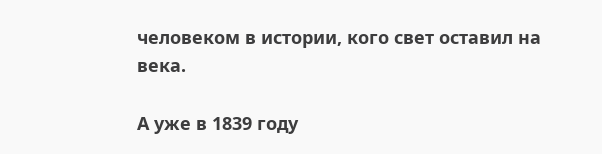человеком в истории, кого свет оставил на века.

А уже в 1839 году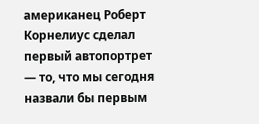американец Роберт Корнелиус сделал первый автопортрет — то, что мы сегодня назвали бы первым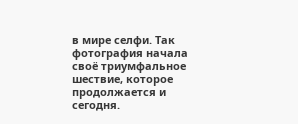в мире селфи. Так фотография начала своё триумфальное шествие, которое продолжается и сегодня.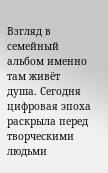Взгляд в семейный альбом именно там живёт душа. Сегодня цифровая эпоха раскрыла перед творческими людьми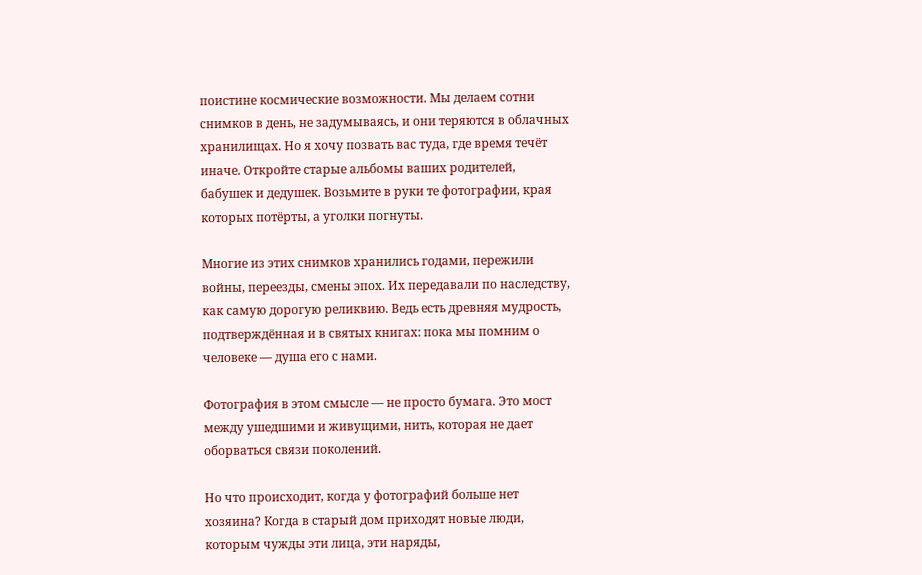поистине космические возможности. Мы делаем сотни снимков в день, не задумываясь, и они теряются в облачных хранилищах. Но я хочу позвать вас туда, где время течёт иначе. Откройте старые альбомы ваших родителей, бабушек и дедушек. Возьмите в руки те фотографии, края которых потёрты, а уголки погнуты.

Многие из этих снимков хранились годами, пережили войны, переезды, смены эпох. Их передавали по наследству, как самую дорогую реликвию. Ведь есть древняя мудрость, подтверждённая и в святых книгах: пока мы помним о человеке — душа его с нами.

Фотография в этом смысле — не просто бумага. Это мост между ушедшими и живущими, нить, которая не дает оборваться связи поколений.

Но что происходит, когда у фотографий больше нет хозяина? Когда в старый дом приходят новые люди, которым чужды эти лица, эти наряды,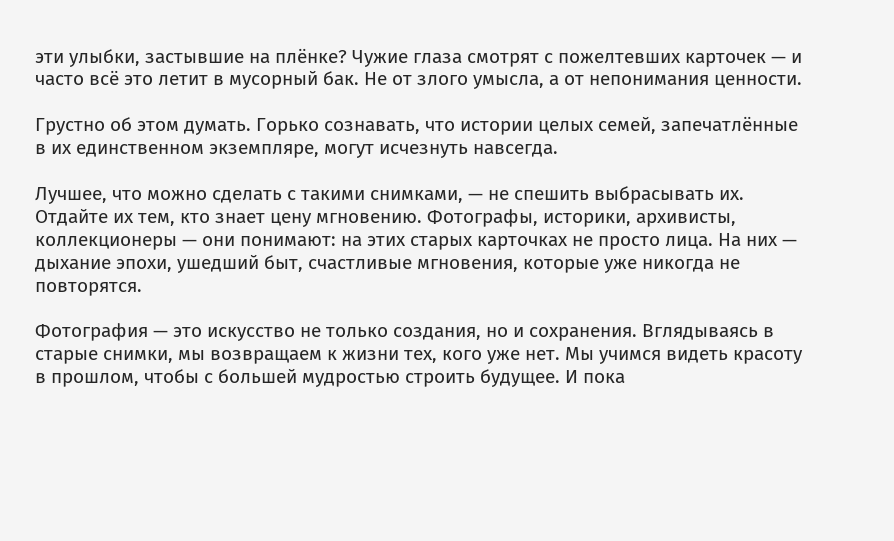эти улыбки, застывшие на плёнке? Чужие глаза смотрят с пожелтевших карточек — и часто всё это летит в мусорный бак. Не от злого умысла, а от непонимания ценности.

Грустно об этом думать. Горько сознавать, что истории целых семей, запечатлённые в их единственном экземпляре, могут исчезнуть навсегда.

Лучшее, что можно сделать с такими снимками, — не спешить выбрасывать их. Отдайте их тем, кто знает цену мгновению. Фотографы, историки, архивисты, коллекционеры — они понимают: на этих старых карточках не просто лица. На них — дыхание эпохи, ушедший быт, счастливые мгновения, которые уже никогда не повторятся.

Фотография — это искусство не только создания, но и сохранения. Вглядываясь в старые снимки, мы возвращаем к жизни тех, кого уже нет. Мы учимся видеть красоту в прошлом, чтобы с большей мудростью строить будущее. И пока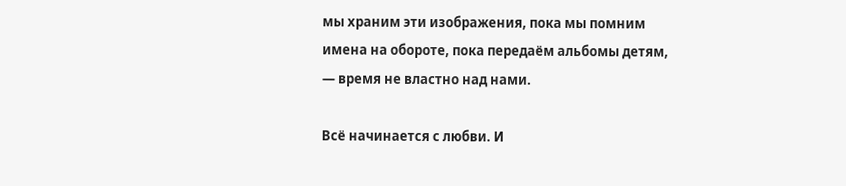мы храним эти изображения, пока мы помним имена на обороте, пока передаём альбомы детям, — время не властно над нами.

Всё начинается с любви. И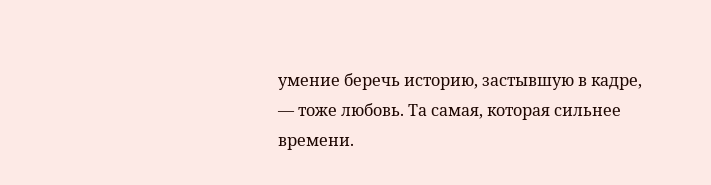умение беречь историю, застывшую в кадре, — тоже любовь. Та самая, которая сильнее времени.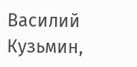Василий Кузьмин,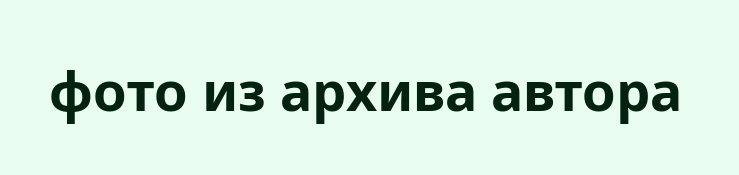фото из архива автора